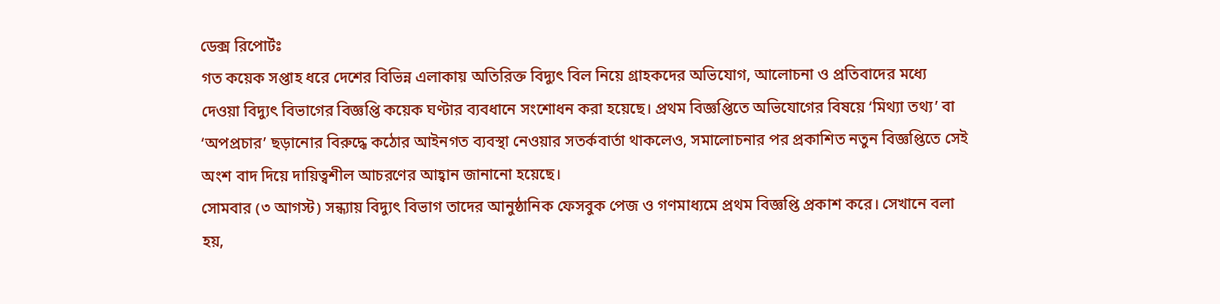ডেক্স রিপোর্টঃ
গত কয়েক সপ্তাহ ধরে দেশের বিভিন্ন এলাকায় অতিরিক্ত বিদ্যুৎ বিল নিয়ে গ্রাহকদের অভিযোগ, আলোচনা ও প্রতিবাদের মধ্যে দেওয়া বিদ্যুৎ বিভাগের বিজ্ঞপ্তি কয়েক ঘণ্টার ব্যবধানে সংশোধন করা হয়েছে। প্রথম বিজ্ঞপ্তিতে অভিযোগের বিষয়ে ‘মিথ্যা তথ্য’ বা ‘অপপ্রচার’ ছড়ানোর বিরুদ্ধে কঠোর আইনগত ব্যবস্থা নেওয়ার সতর্কবার্তা থাকলেও, সমালোচনার পর প্রকাশিত নতুন বিজ্ঞপ্তিতে সেই অংশ বাদ দিয়ে দায়িত্বশীল আচরণের আহ্বান জানানো হয়েছে।
সোমবার (৩ আগস্ট) সন্ধ্যায় বিদ্যুৎ বিভাগ তাদের আনুষ্ঠানিক ফেসবুক পেজ ও গণমাধ্যমে প্রথম বিজ্ঞপ্তি প্রকাশ করে। সেখানে বলা হয়,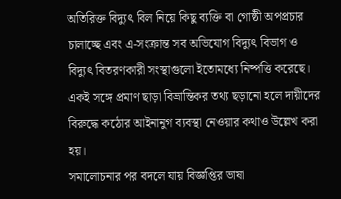অতিরিক্ত বিদ্যুৎ বিল নিয়ে কিছু ব্যক্তি বা গোষ্ঠী অপপ্রচার চালাচ্ছে এবং এ-সংক্রান্ত সব অভিযোগ বিদ্যুৎ বিভাগ ও বিদ্যুৎ বিতরণকারী সংস্থাগুলো ইতোমধ্যে নিষ্পত্তি করেছে। একই সঙ্গে প্রমাণ ছাড়া বিভ্রান্তিকর তথ্য ছড়ানো হলে দায়ীদের বিরুদ্ধে কঠোর আইনানুগ ব্যবস্থা নেওয়ার কথাও উল্লেখ করা হয়।
সমালোচনার পর বদলে যায় বিজ্ঞপ্তির ভাষা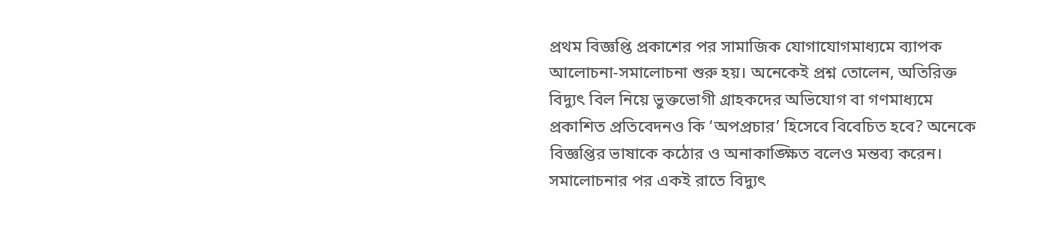প্রথম বিজ্ঞপ্তি প্রকাশের পর সামাজিক যোগাযোগমাধ্যমে ব্যাপক আলোচনা-সমালোচনা শুরু হয়। অনেকেই প্রশ্ন তোলেন, অতিরিক্ত বিদ্যুৎ বিল নিয়ে ভুক্তভোগী গ্রাহকদের অভিযোগ বা গণমাধ্যমে প্রকাশিত প্রতিবেদনও কি ‘অপপ্রচার’ হিসেবে বিবেচিত হবে? অনেকে বিজ্ঞপ্তির ভাষাকে কঠোর ও অনাকাঙ্ক্ষিত বলেও মন্তব্য করেন।
সমালোচনার পর একই রাতে বিদ্যুৎ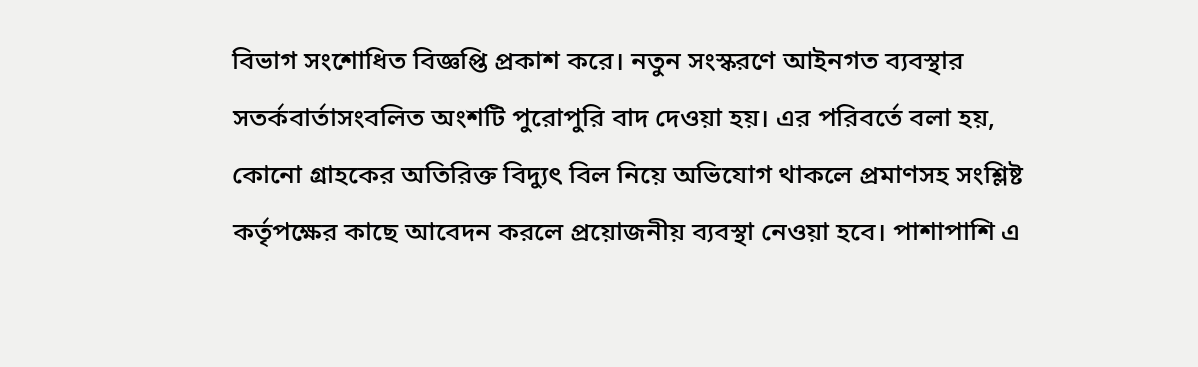বিভাগ সংশোধিত বিজ্ঞপ্তি প্রকাশ করে। নতুন সংস্করণে আইনগত ব্যবস্থার সতর্কবার্তাসংবলিত অংশটি পুরোপুরি বাদ দেওয়া হয়। এর পরিবর্তে বলা হয়, কোনো গ্রাহকের অতিরিক্ত বিদ্যুৎ বিল নিয়ে অভিযোগ থাকলে প্রমাণসহ সংশ্লিষ্ট কর্তৃপক্ষের কাছে আবেদন করলে প্রয়োজনীয় ব্যবস্থা নেওয়া হবে। পাশাপাশি এ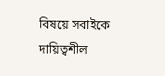বিষয়ে সবাইকে দায়িত্বশীল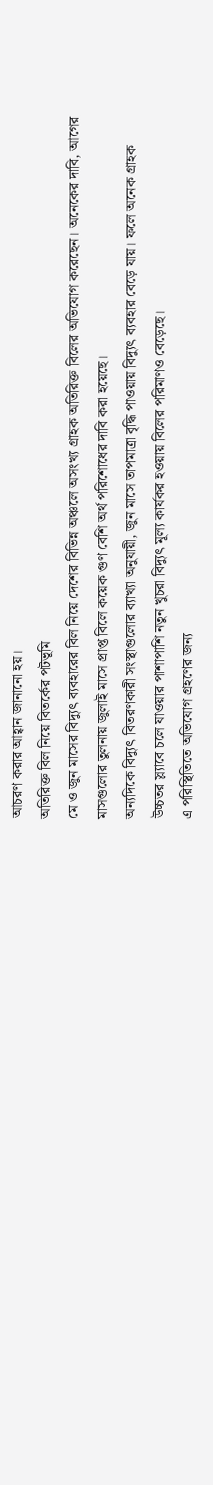আচরণ করার আহ্বান জানানো হয়।
অতিরিক্ত বিল নিয়ে বিতর্কের পটভূমি
মে ও জুন মাসের বিদ্যুৎ ব্যবহারের বিল নিয়ে দেশের বিভিন্ন অঞ্চলে অসংখ্য গ্রাহক অতিরিক্ত বিলের অভিযোগ করেছেন। অনেকের দাবি, আগের মাসগুলোর তুলনায় জুলাই মাসে প্রাপ্ত বিলে কয়েক গুণ বেশি অর্থ পরিশোধের দাবি করা হয়েছে।
অন্যদিকে বিদ্যুৎ বিতরণকারী সংস্থাগুলোর ব্যাখ্যা অনুযায়ী, জুন মাসে তাপমাত্রা বৃদ্ধি পাওয়ায় বিদ্যুৎ ব্যবহার বেড়ে যায়। ফলে অনেক গ্রাহক উচ্চতর স্ল্যাবে চলে যাওয়ার পাশাপাশি নতুন খুচরা বিদ্যুৎ মূল্য কার্যকর হওয়ায় বিলের পরিমাণও বেড়েছে।
এ পরিস্থিতিতে অভিযোগ গ্রহণের জন্য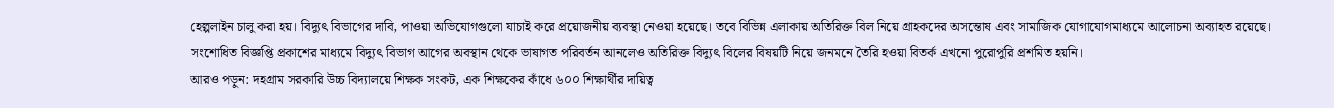হেল্পলাইন চালু করা হয়। বিদ্যুৎ বিভাগের দাবি, পাওয়া অভিযোগগুলো যাচাই করে প্রয়োজনীয় ব্যবস্থা নেওয়া হয়েছে। তবে বিভিন্ন এলাকায় অতিরিক্ত বিল নিয়ে গ্রাহকদের অসন্তোষ এবং সামাজিক যোগাযোগমাধ্যমে আলোচনা অব্যাহত রয়েছে।
সংশোধিত বিজ্ঞপ্তি প্রকাশের মাধ্যমে বিদ্যুৎ বিভাগ আগের অবস্থান থেকে ভাষাগত পরিবর্তন আনলেও অতিরিক্ত বিদ্যুৎ বিলের বিষয়টি নিয়ে জনমনে তৈরি হওয়া বিতর্ক এখনো পুরোপুরি প্রশমিত হয়নি।
আরও পড়ুন: দহগ্রাম সরকারি উচ্চ বিদ্যালয়ে শিক্ষক সংকট, এক শিক্ষকের কাঁধে ৬০০ শিক্ষার্থীর দায়িত্ব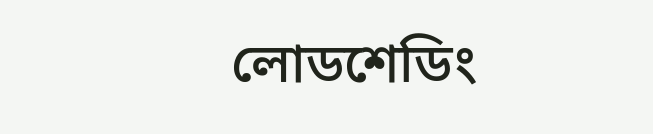লোডশেডিং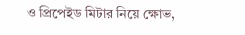ও প্রিপেইড মিটার নিয়ে ক্ষোভ,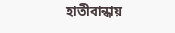হাতীবান্ধায়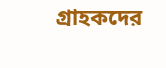গ্রাহকদের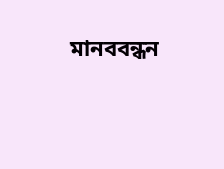মানববন্ধন